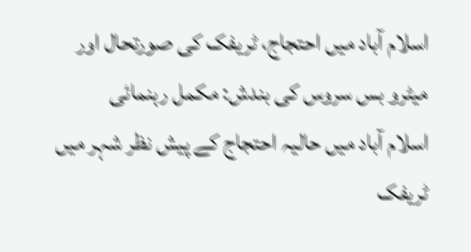اسلام آباد میں احتجاج، ٹریفک کی صورتحال اور میٹرو بس سروس کی بندش: مکمل رہنمائی
اسلام آباد میں حالیہ احتجاج کے پیش نظر شہر میں ٹریفک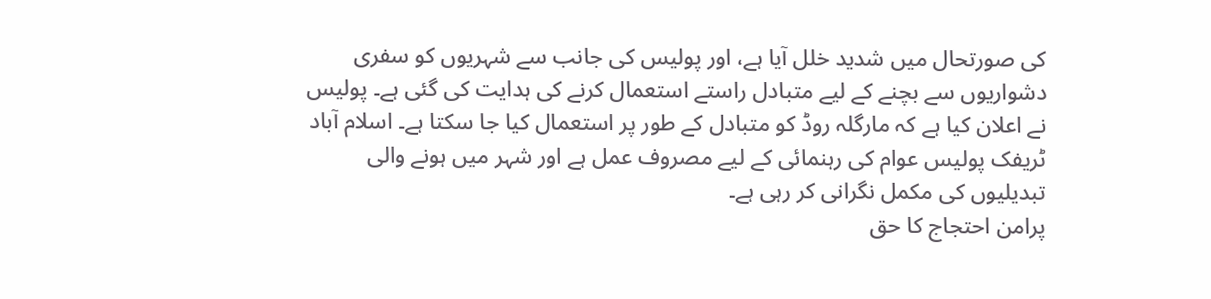کی صورتحال میں شدید خلل آیا ہے، اور پولیس کی جانب سے شہریوں کو سفری دشواریوں سے بچنے کے لیے متبادل راستے استعمال کرنے کی ہدایت کی گئی ہے۔ پولیس نے اعلان کیا ہے کہ مارگلہ روڈ کو متبادل کے طور پر استعمال کیا جا سکتا ہے۔ اسلام آباد ٹریفک پولیس عوام کی رہنمائی کے لیے مصروف عمل ہے اور شہر میں ہونے والی تبدیلیوں کی مکمل نگرانی کر رہی ہے۔
پرامن احتجاج کا حق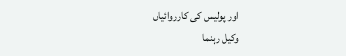اور پولیس کی کارروائیاں
وکیل رہنما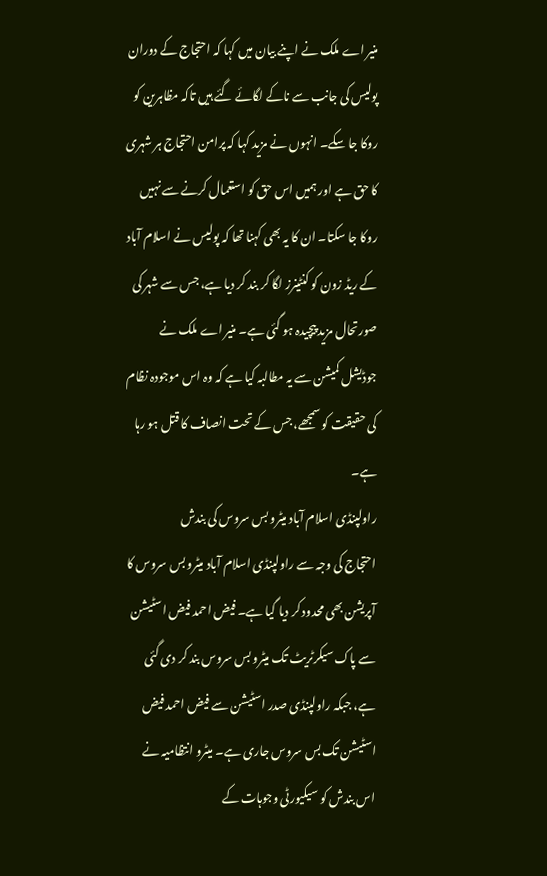منیر اے ملک نے اپنے بیان میں کہا کہ احتجاج کے دوران پولیس کی جانب سے ناکے لگائے گئے ہیں تاکہ مظاہرین کو روکا جا سکے۔ انہوں نے مزید کہا کہ پرامن احتجاج ہر شہری کا حق ہے اور ہمیں اس حق کو استعمال کرنے سے نہیں روکا جا سکتا۔ ان کا یہ بھی کہنا تھا کہ پولیس نے اسلام آباد کے ریڈ زون کو کنٹینرز لگا کر بند کر دیا ہے، جس سے شہر کی صورتحال مزید پیچیدہ ہو گئی ہے۔ منیر اے ملک نے جوڈیشل کمیشن سے یہ مطالبہ کیا ہے کہ وہ اس موجودہ نظام کی حقیقت کو سمجھے، جس کے تحت انصاف کا قتل ہو رہا ہے۔
راولپنڈی اسلام آباد میٹرو بس سروس کی بندش
احتجاج کی وجہ سے راولپنڈی اسلام آباد میٹرو بس سروس کا آپریشن بھی محدود کر دیا گیا ہے۔ فیض احمد فیض اسٹیشن سے پاک سیکرٹریٹ تک میٹرو بس سروس بند کر دی گئی ہے، جبکہ راولپنڈی صدر اسٹیشن سے فیض احمد فیض اسٹیشن تک بس سروس جاری ہے۔ میٹرو انتظامیہ نے اس بندش کو سیکیورٹی وجوہات کے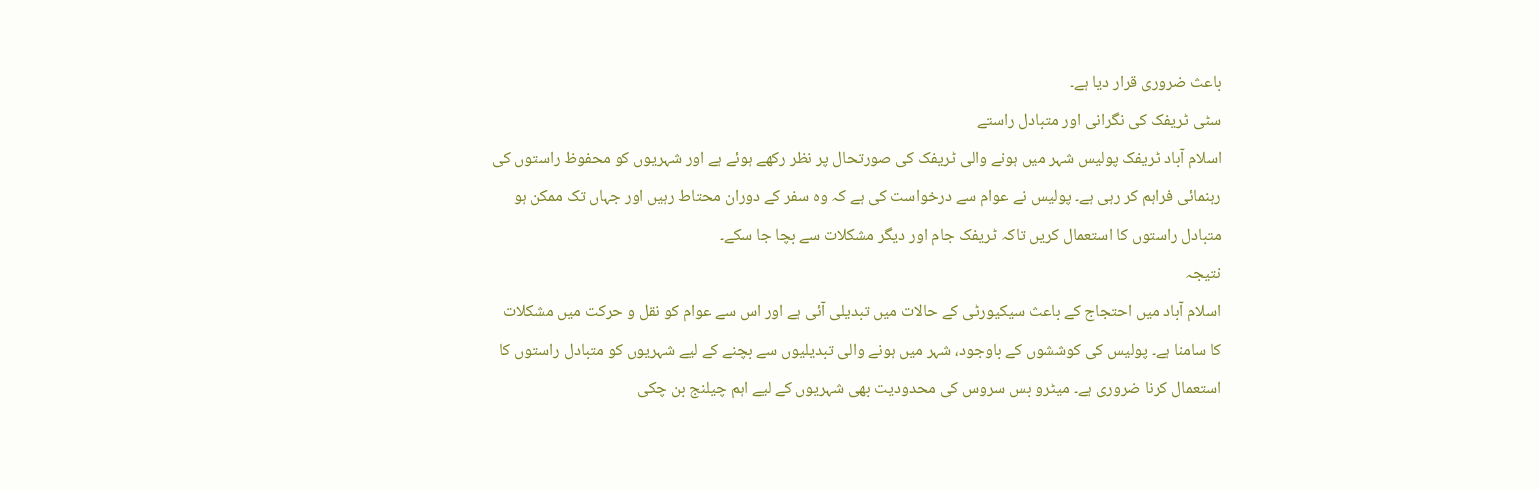باعث ضروری قرار دیا ہے۔
سٹی ٹریفک کی نگرانی اور متبادل راستے
اسلام آباد ٹریفک پولیس شہر میں ہونے والی ٹریفک کی صورتحال پر نظر رکھے ہوئے ہے اور شہریوں کو محفوظ راستوں کی رہنمائی فراہم کر رہی ہے۔ پولیس نے عوام سے درخواست کی ہے کہ وہ سفر کے دوران محتاط رہیں اور جہاں تک ممکن ہو متبادل راستوں کا استعمال کریں تاکہ ٹریفک جام اور دیگر مشکلات سے بچا جا سکے۔
نتیجہ
اسلام آباد میں احتجاج کے باعث سیکیورٹی کے حالات میں تبدیلی آئی ہے اور اس سے عوام کو نقل و حرکت میں مشکلات کا سامنا ہے۔ پولیس کی کوششوں کے باوجود، شہر میں ہونے والی تبدیلیوں سے بچنے کے لیے شہریوں کو متبادل راستوں کا استعمال کرنا ضروری ہے۔ میٹرو بس سروس کی محدودیت بھی شہریوں کے لیے اہم چیلنج بن چکی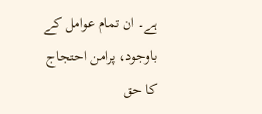ہے۔ ان تمام عوامل کے باوجود، پرامن احتجاج کا حق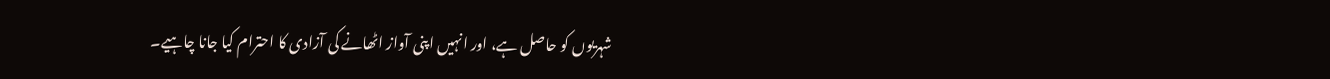شہریوں کو حاصل ہے، اور انہیں اپنی آواز اٹھانے کی آزادی کا احترام کیا جانا چاہیے۔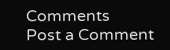Comments
Post a Comment